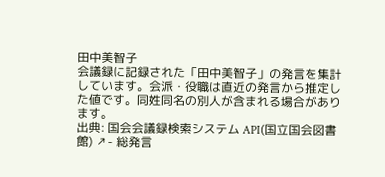田中美智子
会議録に記録された「田中美智子」の発言を集計しています。会派・役職は直近の発言から推定した値です。同姓同名の別人が含まれる場合があります。
出典: 国会会議録検索システム API(国立国会図書館) ↗- 総発言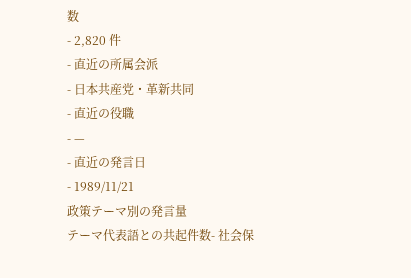数
- 2,820 件
- 直近の所属会派
- 日本共産党・革新共同
- 直近の役職
- —
- 直近の発言日
- 1989/11/21
政策テーマ別の発言量
テーマ代表語との共起件数- 社会保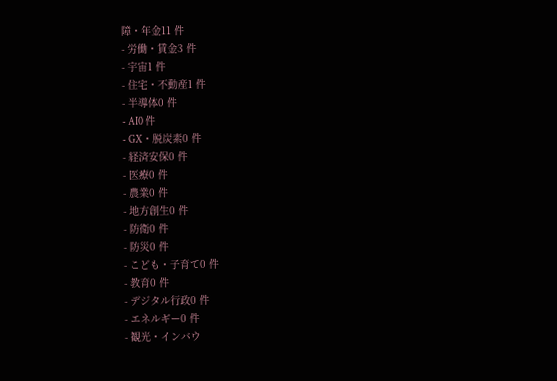障・年金11 件
- 労働・賃金3 件
- 宇宙1 件
- 住宅・不動産1 件
- 半導体0 件
- AI0 件
- GX・脱炭素0 件
- 経済安保0 件
- 医療0 件
- 農業0 件
- 地方創生0 件
- 防衛0 件
- 防災0 件
- こども・子育て0 件
- 教育0 件
- デジタル行政0 件
- エネルギー0 件
- 観光・インバウ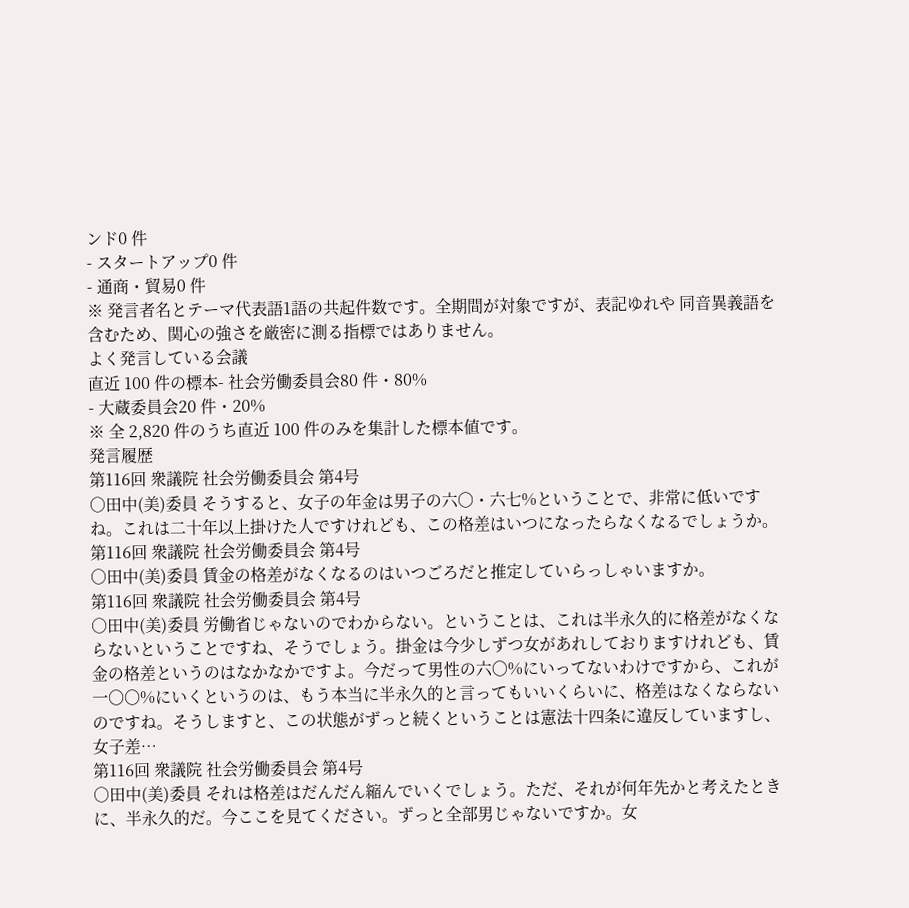ンド0 件
- スタートアップ0 件
- 通商・貿易0 件
※ 発言者名とテーマ代表語1語の共起件数です。全期間が対象ですが、表記ゆれや 同音異義語を含むため、関心の強さを厳密に測る指標ではありません。
よく発言している会議
直近 100 件の標本- 社会労働委員会80 件・80%
- 大蔵委員会20 件・20%
※ 全 2,820 件のうち直近 100 件のみを集計した標本値です。
発言履歴
第116回 衆議院 社会労働委員会 第4号
○田中(美)委員 そうすると、女子の年金は男子の六〇・六七%ということで、非常に低いですね。これは二十年以上掛けた人ですけれども、この格差はいつになったらなくなるでしょうか。
第116回 衆議院 社会労働委員会 第4号
○田中(美)委員 賃金の格差がなくなるのはいつごろだと推定していらっしゃいますか。
第116回 衆議院 社会労働委員会 第4号
○田中(美)委員 労働省じゃないのでわからない。ということは、これは半永久的に格差がなくならないということですね、そうでしょう。掛金は今少しずつ女があれしておりますけれども、賃金の格差というのはなかなかですよ。今だって男性の六〇%にいってないわけですから、これが一〇〇%にいくというのは、もう本当に半永久的と言ってもいいくらいに、格差はなくならないのですね。そうしますと、この状態がずっと続くということは憲法十四条に違反していますし、女子差…
第116回 衆議院 社会労働委員会 第4号
○田中(美)委員 それは格差はだんだん縮んでいくでしょう。ただ、それが何年先かと考えたときに、半永久的だ。今ここを見てください。ずっと全部男じゃないですか。女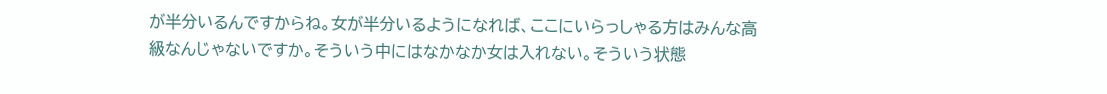が半分いるんですからね。女が半分いるようになれば、ここにいらっしゃる方はみんな高級なんじゃないですか。そういう中にはなかなか女は入れない。そういう状態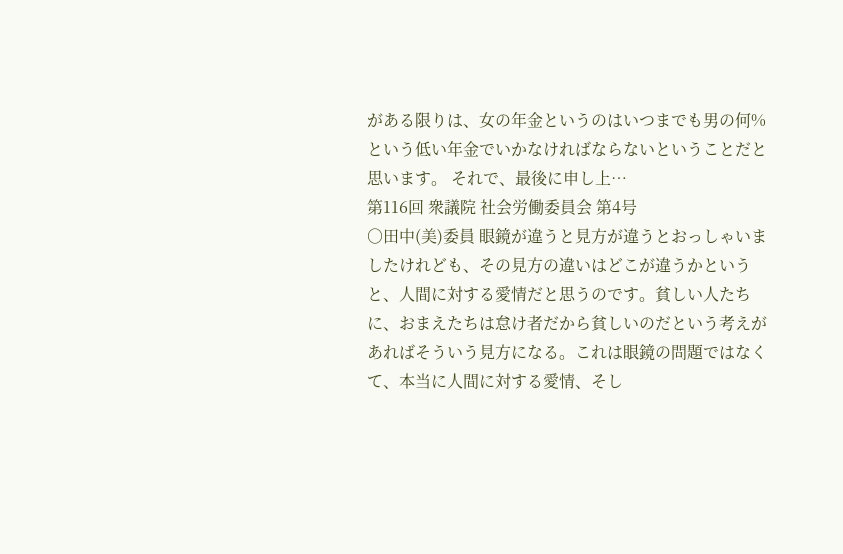がある限りは、女の年金というのはいつまでも男の何%という低い年金でいかなければならないということだと思います。 それで、最後に申し上…
第116回 衆議院 社会労働委員会 第4号
○田中(美)委員 眼鏡が違うと見方が違うとおっしゃいましたけれども、その見方の違いはどこが違うかというと、人間に対する愛情だと思うのです。貧しい人たちに、おまえたちは怠け者だから貧しいのだという考えがあればそういう見方になる。これは眼鏡の問題ではなくて、本当に人間に対する愛情、そし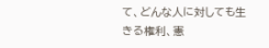て、どんな人に対しても生きる権利、憲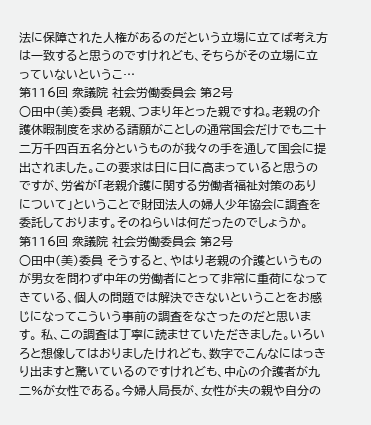法に保障された人権があるのだという立場に立てば考え方は一致すると思うのですけれども、そちらがその立場に立っていないというこ…
第116回 衆議院 社会労働委員会 第2号
○田中(美)委員 老親、つまり年とった親ですね。老親の介護休暇制度を求める請願がことしの通常国会だけでも二十二万千四百五名分というものが我々の手を通して国会に提出されました。この要求は日に日に高まっていると思うのですが、労省が「老親介護に関する労働者福祉対策のありについて」ということで財団法人の婦人少年協会に調査を委託しております。そのねらいは何だったのでしょうか。
第116回 衆議院 社会労働委員会 第2号
○田中(美)委員 そうすると、やはり老親の介護というものが男女を問わず中年の労働者にとって非常に重荷になってきている、個人の問題では解決できないということをお感じになってこういう事前の調査をなさったのだと思います。 私、この調査は丁寧に読ませていただきました。いろいろと想像してはおりましたけれども、数字でこんなにはっきり出ますと驚いているのですけれども、中心の介護者が九二%が女性である。今婦人局長が、女性が夫の親や自分の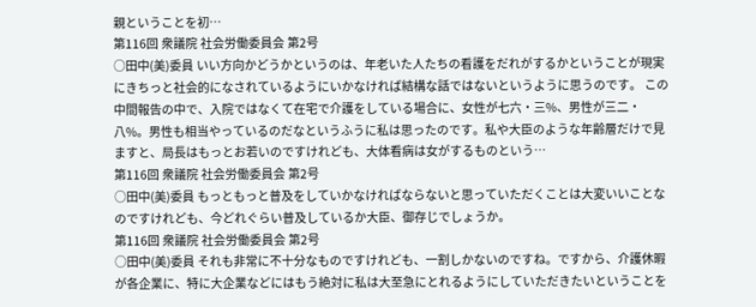親ということを初…
第116回 衆議院 社会労働委員会 第2号
○田中(美)委員 いい方向かどうかというのは、年老いた人たちの看護をだれがするかということが現実にきちっと社会的になされているようにいかなければ結構な話ではないというように思うのです。 この中間報告の中で、入院ではなくて在宅で介護をしている場合に、女性が七六・三%、男性が三二・八%。男性も相当やっているのだなというふうに私は思ったのです。私や大臣のような年齢層だけで見ますと、局長はもっとお若いのですけれども、大体看病は女がするものという…
第116回 衆議院 社会労働委員会 第2号
○田中(美)委員 もっともっと普及をしていかなければならないと思っていただくことは大変いいことなのですけれども、今どれぐらい普及しているか大臣、御存じでしょうか。
第116回 衆議院 社会労働委員会 第2号
○田中(美)委員 それも非常に不十分なものですけれども、一割しかないのですね。ですから、介護休暇が各企業に、特に大企業などにはもう絶対に私は大至急にとれるようにしていただきたいということを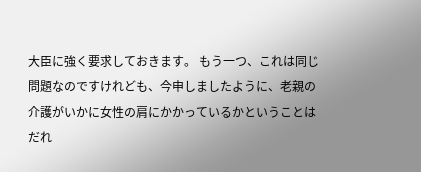大臣に強く要求しておきます。 もう一つ、これは同じ問題なのですけれども、今申しましたように、老親の介護がいかに女性の肩にかかっているかということはだれ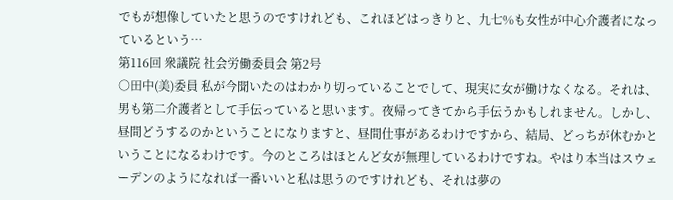でもが想像していたと思うのですけれども、これほどはっきりと、九七%も女性が中心介護者になっているという…
第116回 衆議院 社会労働委員会 第2号
○田中(美)委員 私が今聞いたのはわかり切っていることでして、現実に女が働けなくなる。それは、男も第二介護者として手伝っていると思います。夜帰ってきてから手伝うかもしれません。しかし、昼間どうするのかということになりますと、昼間仕事があるわけですから、結局、どっちが休むかということになるわけです。今のところはほとんど女が無理しているわけですね。やはり本当はスウェーデンのようになれば一番いいと私は思うのですけれども、それは夢の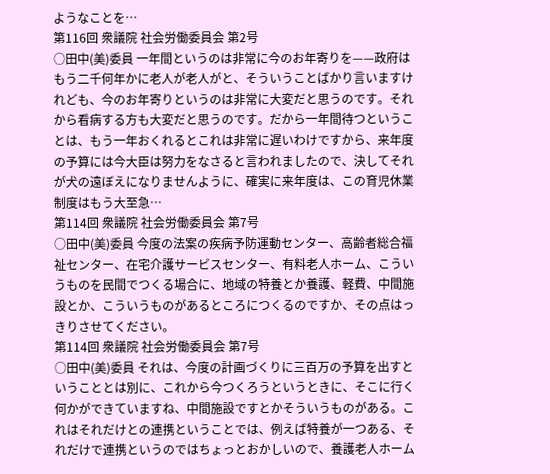ようなことを…
第116回 衆議院 社会労働委員会 第2号
○田中(美)委員 一年間というのは非常に今のお年寄りを——政府はもう二千何年かに老人が老人がと、そういうことばかり言いますけれども、今のお年寄りというのは非常に大変だと思うのです。それから看病する方も大変だと思うのです。だから一年間待つということは、もう一年おくれるとこれは非常に遅いわけですから、来年度の予算には今大臣は努力をなさると言われましたので、決してそれが犬の遠ぼえになりませんように、確実に来年度は、この育児休業制度はもう大至急…
第114回 衆議院 社会労働委員会 第7号
○田中(美)委員 今度の法案の疾病予防運動センター、高齢者総合福祉センター、在宅介護サービスセンター、有料老人ホーム、こういうものを民間でつくる場合に、地域の特養とか養護、軽費、中間施設とか、こういうものがあるところにつくるのですか、その点はっきりさせてください。
第114回 衆議院 社会労働委員会 第7号
○田中(美)委員 それは、今度の計画づくりに三百万の予算を出すということとは別に、これから今つくろうというときに、そこに行く何かができていますね、中間施設ですとかそういうものがある。これはそれだけとの連携ということでは、例えば特養が一つある、それだけで連携というのではちょっとおかしいので、養護老人ホーム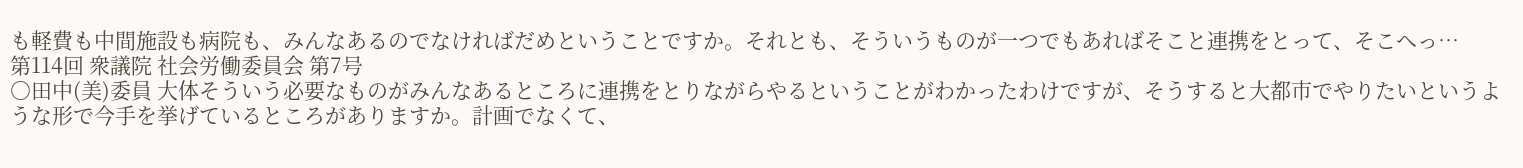も軽費も中間施設も病院も、みんなあるのでなければだめということですか。それとも、そういうものが一つでもあればそこと連携をとって、そこへっ…
第114回 衆議院 社会労働委員会 第7号
○田中(美)委員 大体そういう必要なものがみんなあるところに連携をとりながらやるということがわかったわけですが、そうすると大都市でやりたいというような形で今手を挙げているところがありますか。計画でなくて、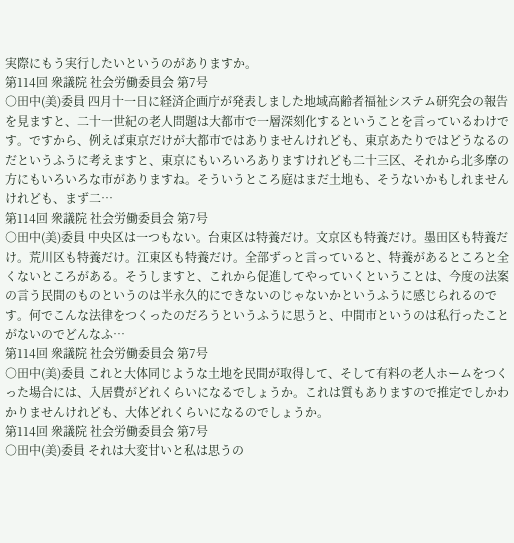実際にもう実行したいというのがありますか。
第114回 衆議院 社会労働委員会 第7号
○田中(美)委員 四月十一日に経済企画庁が発表しました地域高齢者福祉システム研究会の報告を見ますと、二十一世紀の老人問題は大都市で一層深刻化するということを言っているわけです。ですから、例えば東京だけが大都市ではありませんけれども、東京あたりではどうなるのだというふうに考えますと、東京にもいろいろありますけれども二十三区、それから北多摩の方にもいろいろな市がありますね。そういうところ庭はまだ土地も、そうないかもしれませんけれども、まず二…
第114回 衆議院 社会労働委員会 第7号
○田中(美)委員 中央区は一つもない。台東区は特養だけ。文京区も特養だけ。墨田区も特養だけ。荒川区も特養だけ。江東区も特養だけ。全部ずっと言っていると、特養があるところと全くないところがある。そうしますと、これから促進してやっていくということは、今度の法案の言う民間のものというのは半永久的にできないのじゃないかというふうに感じられるのです。何でこんな法律をつくったのだろうというふうに思うと、中間市というのは私行ったことがないのでどんなふ…
第114回 衆議院 社会労働委員会 第7号
○田中(美)委員 これと大体同じような土地を民間が取得して、そして有料の老人ホームをつくった場合には、入居費がどれくらいになるでしょうか。これは質もありますので推定でしかわかりませんけれども、大体どれくらいになるのでしょうか。
第114回 衆議院 社会労働委員会 第7号
○田中(美)委員 それは大変甘いと私は思うの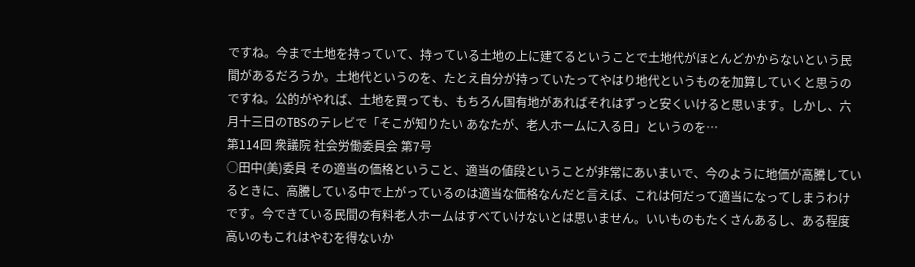ですね。今まで土地を持っていて、持っている土地の上に建てるということで土地代がほとんどかからないという民間があるだろうか。土地代というのを、たとえ自分が持っていたってやはり地代というものを加算していくと思うのですね。公的がやれば、土地を買っても、もちろん国有地があればそれはずっと安くいけると思います。しかし、六月十三日のTBSのテレビで「そこが知りたい あなたが、老人ホームに入る日」というのを…
第114回 衆議院 社会労働委員会 第7号
○田中(美)委員 その適当の価格ということ、適当の値段ということが非常にあいまいで、今のように地価が高騰しているときに、高騰している中で上がっているのは適当な価格なんだと言えば、これは何だって適当になってしまうわけです。今できている民間の有料老人ホームはすべていけないとは思いません。いいものもたくさんあるし、ある程度高いのもこれはやむを得ないか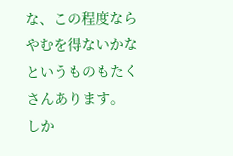な、この程度ならやむを得ないかなというものもたくさんあります。 しか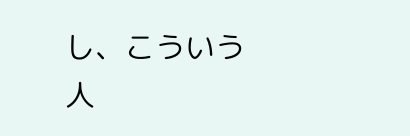し、こういう人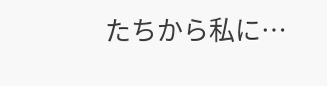たちから私に…